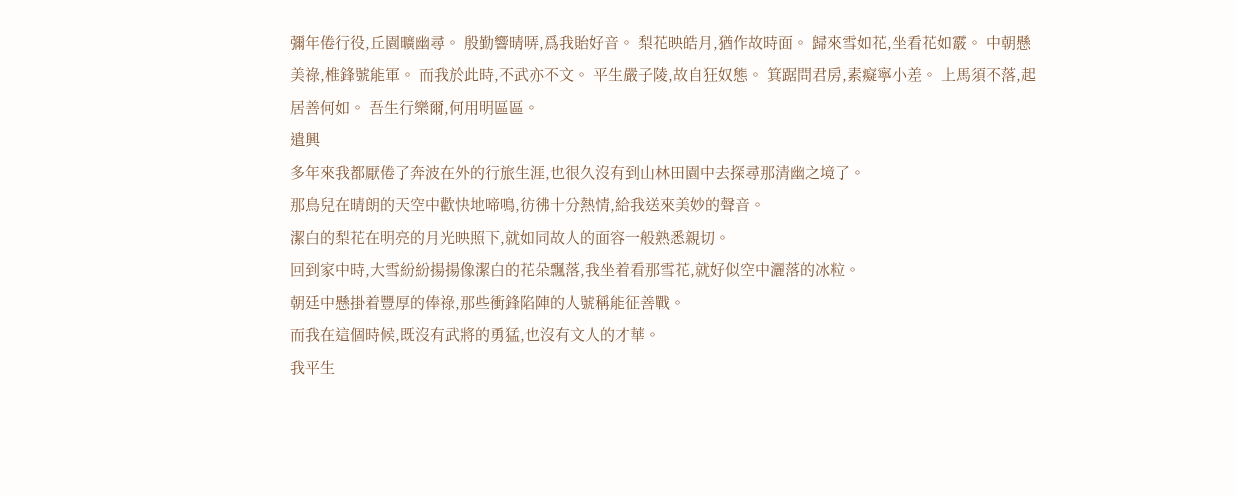彌年倦行役,丘園曠幽尋。 殷勤響晴哢,爲我貽好音。 梨花映皓月,猶作故時面。 歸來雪如花,坐看花如霰。 中朝懸美祿,椎鋒號能軍。 而我於此時,不武亦不文。 平生嚴子陵,故自狂奴態。 箕踞問君房,素癡寧小差。 上馬須不落,起居善何如。 吾生行樂爾,何用明區區。
遣興
多年來我都厭倦了奔波在外的行旅生涯,也很久沒有到山林田園中去探尋那清幽之境了。
那鳥兒在晴朗的天空中歡快地啼鳴,彷彿十分熱情,給我送來美妙的聲音。
潔白的梨花在明亮的月光映照下,就如同故人的面容一般熟悉親切。
回到家中時,大雪紛紛揚揚像潔白的花朵飄落,我坐着看那雪花,就好似空中灑落的冰粒。
朝廷中懸掛着豐厚的俸祿,那些衝鋒陷陣的人號稱能征善戰。
而我在這個時候,既沒有武將的勇猛,也沒有文人的才華。
我平生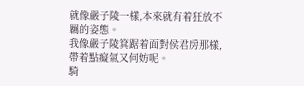就像嚴子陵一樣,本來就有着狂放不羈的姿態。
我像嚴子陵箕踞着面對侯君房那樣,帶着點癡氣又何妨呢。
騎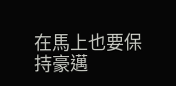在馬上也要保持豪邁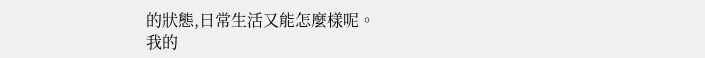的狀態,日常生活又能怎麼樣呢。
我的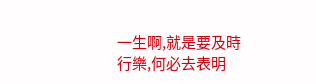一生啊,就是要及時行樂,何必去表明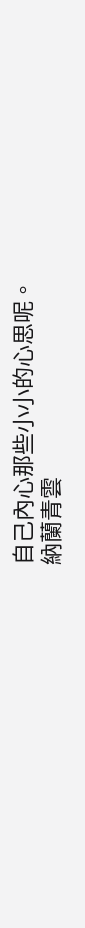自己內心那些小小的心思呢。
納蘭青雲